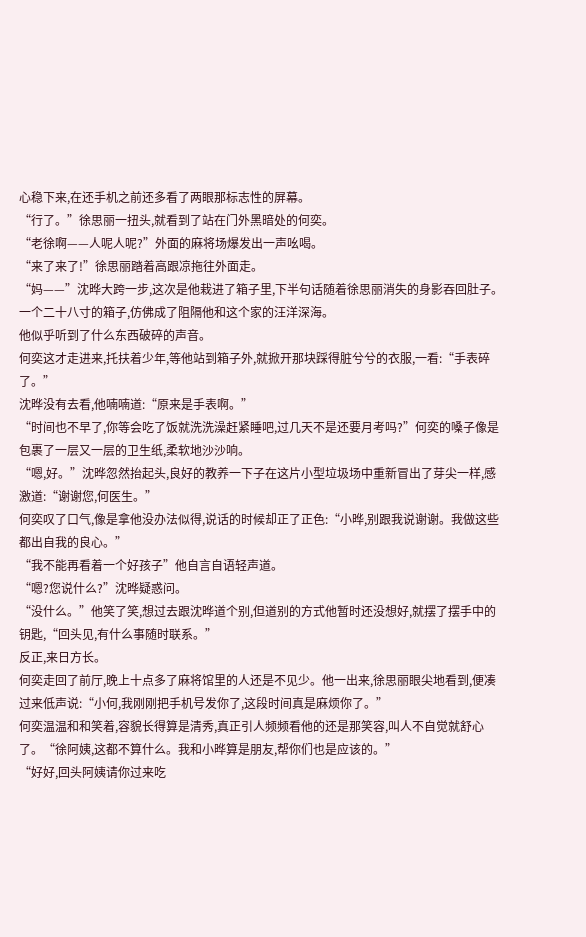心稳下来,在还手机之前还多看了两眼那标志性的屏幕。
“行了。”徐思丽一扭头,就看到了站在门外黑暗处的何奕。
“老徐啊——人呢人呢?”外面的麻将场爆发出一声吆喝。
“来了来了!”徐思丽踏着高跟凉拖往外面走。
“妈——”沈晔大跨一步,这次是他栽进了箱子里,下半句话随着徐思丽消失的身影吞回肚子。
一个二十八寸的箱子,仿佛成了阻隔他和这个家的汪洋深海。
他似乎听到了什么东西破碎的声音。
何奕这才走进来,托扶着少年,等他站到箱子外,就掀开那块踩得脏兮兮的衣服,一看:“手表碎了。”
沈晔没有去看,他喃喃道:“原来是手表啊。”
“时间也不早了,你等会吃了饭就洗洗澡赶紧睡吧,过几天不是还要月考吗?”何奕的嗓子像是包裹了一层又一层的卫生纸,柔软地沙沙响。
“嗯,好。”沈晔忽然抬起头,良好的教养一下子在这片小型垃圾场中重新冒出了芽尖一样,感激道:“谢谢您,何医生。”
何奕叹了口气,像是拿他没办法似得,说话的时候却正了正色:“小晔,别跟我说谢谢。我做这些都出自我的良心。”
“我不能再看着一个好孩子”他自言自语轻声道。
“嗯?您说什么?”沈晔疑惑问。
“没什么。”他笑了笑,想过去跟沈晔道个别,但道别的方式他暂时还没想好,就摆了摆手中的钥匙,“回头见,有什么事随时联系。”
反正,来日方长。
何奕走回了前厅,晚上十点多了麻将馆里的人还是不见少。他一出来,徐思丽眼尖地看到,便凑过来低声说:“小何,我刚刚把手机号发你了,这段时间真是麻烦你了。”
何奕温温和和笑着,容貌长得算是清秀,真正引人频频看他的还是那笑容,叫人不自觉就舒心了。“徐阿姨,这都不算什么。我和小晔算是朋友,帮你们也是应该的。”
“好好,回头阿姨请你过来吃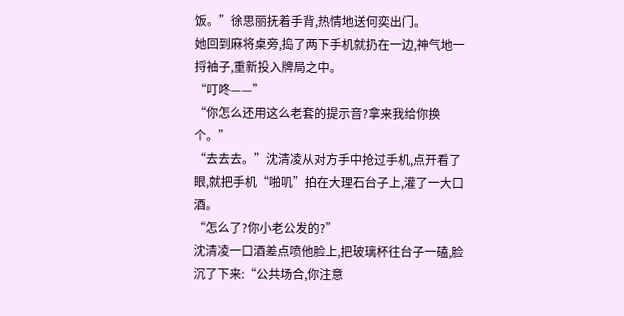饭。”徐思丽抚着手背,热情地送何奕出门。
她回到麻将桌旁,捣了两下手机就扔在一边,神气地一捋袖子,重新投入牌局之中。
“叮咚——”
“你怎么还用这么老套的提示音?拿来我给你换个。”
“去去去。”沈清凌从对方手中抢过手机,点开看了眼,就把手机“啪叽”拍在大理石台子上,灌了一大口酒。
“怎么了?你小老公发的?”
沈清凌一口酒差点喷他脸上,把玻璃杯往台子一磕,脸沉了下来:“公共场合,你注意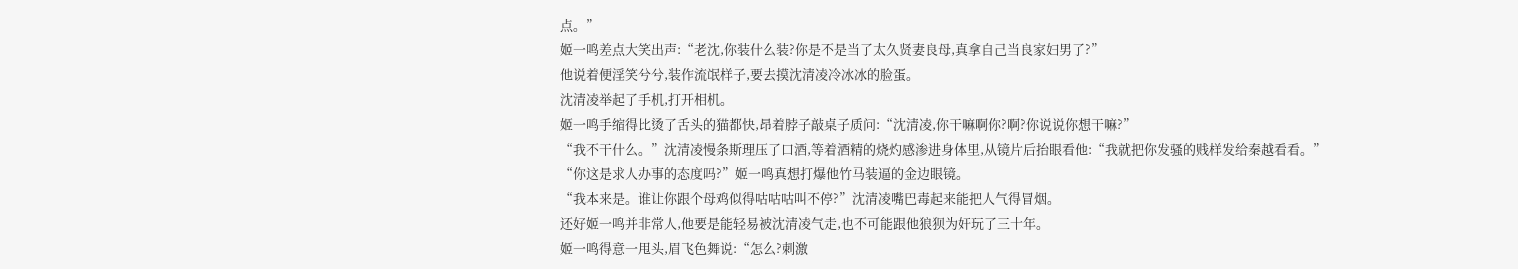点。”
姬一鸣差点大笑出声:“老沈,你装什么装?你是不是当了太久贤妻良母,真拿自己当良家妇男了?”
他说着便淫笑兮兮,装作流氓样子,要去摸沈清凌冷冰冰的脸蛋。
沈清凌举起了手机,打开相机。
姬一鸣手缩得比烫了舌头的猫都快,昂着脖子敲桌子质问:“沈清凌,你干嘛啊你?啊?你说说你想干嘛?”
“我不干什么。”沈清凌慢条斯理压了口酒,等着酒精的烧灼感渗进身体里,从镜片后抬眼看他:“我就把你发骚的贱样发给秦越看看。”
“你这是求人办事的态度吗?”姬一鸣真想打爆他竹马装逼的金边眼镜。
“我本来是。谁让你跟个母鸡似得咕咕咕叫不停?”沈清凌嘴巴毒起来能把人气得冒烟。
还好姬一鸣并非常人,他要是能轻易被沈清凌气走,也不可能跟他狼狈为奸玩了三十年。
姬一鸣得意一甩头,眉飞色舞说:“怎么?刺激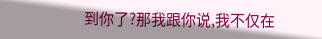到你了?那我跟你说,我不仅在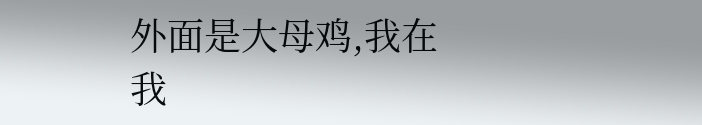外面是大母鸡,我在我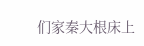们家秦大根床上